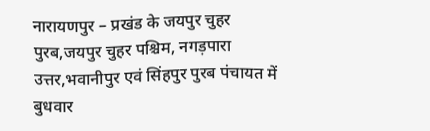नारायणपुर – प्रखंड के जयपुर चुहर पुरब,जयपुर चुहर पश्चिम, नगड़पारा उत्तर,भवानीपुर एवं सिंहपुर पुरब पंचायत में बुधवार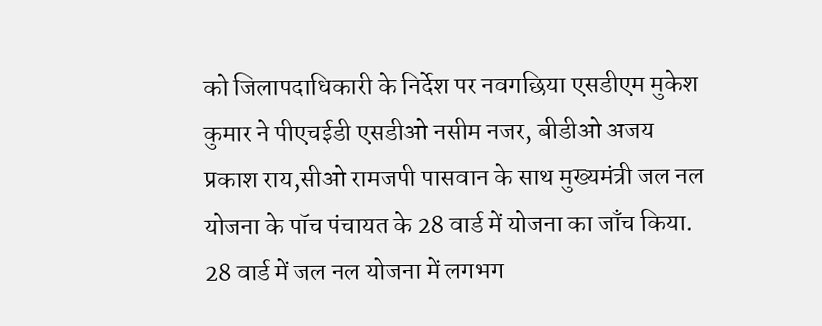को जिलापदाधिकारी के निर्देश पर नवगछिया एसडीएम मुकेश कुमार ने पीएचईडी एसडीओ नसीम नजर, बीडीओ अजय प्रकाश राय,सीओ रामजपी पासवान के साथ मुख्यमंत्री जल नल योजना के पॉच पंचायत के 28 वार्ड में योजना का जाँच किया. 28 वार्ड में जल नल योजना में लगभग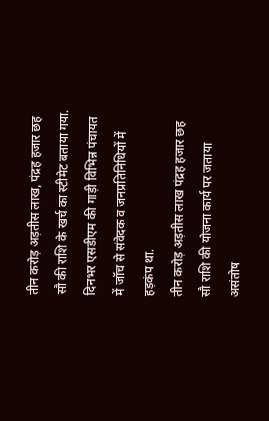तीन करोड़ अड़तीस लाख, पंद्रह हजार छह सौ की राशि के खर्च का स्टीमेट बताया गया. दिनभर एसडीएम की गाड़ी विभिन्न पंचायत में जॉच से संवेदक व जनप्रतिनिधियों में हड़कंप था.
तीन करोड़ अड़तीस लाख पंद्रह हजार छह सौ राशि की योजना कार्य पर जताया असंतोष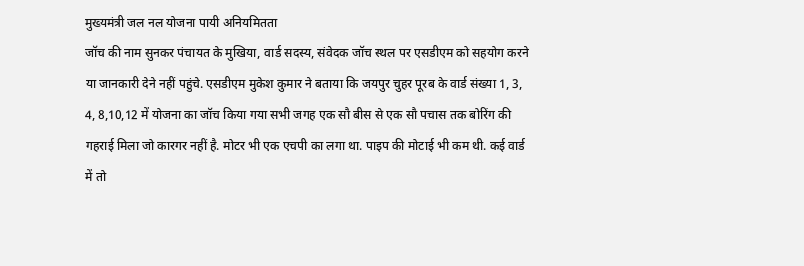मुख्यमंत्री जल नल योजना पायी अनियमितता
जॉच की नाम सुनकर पंचायत के मुखिया, वार्ड सदस्य, संवेदक जॉच स्थल पर एसडीएम को सहयोग करने या जानकारी देने नहीं पहुंचे. एसडीएम मुकेश कुमार ने बताया कि जयपुर चुहर पूरब के वार्ड संख्या 1, 3, 4, 8,10,12 में योजना का जॉच किया गया सभी जगह एक सौ बीस से एक सौ पचास तक बोरिंग की गहराई मिला जो कारगर नहीं है. मोटर भी एक एचपी का लगा था. पाइप की मोटाई भी कम थी. कई वार्ड में तो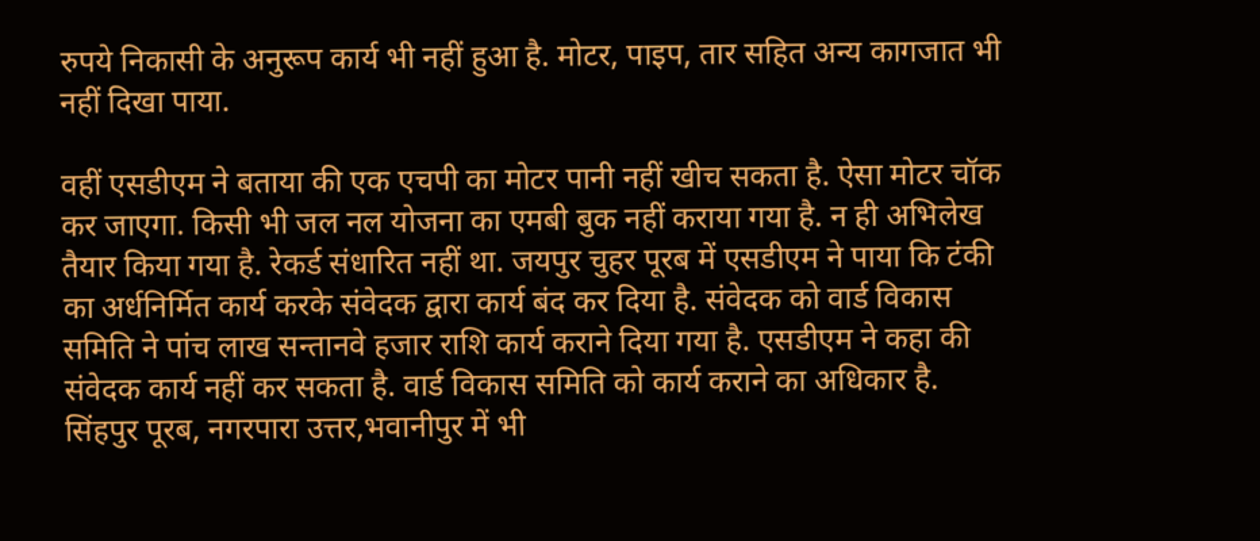रुपये निकासी के अनुरूप कार्य भी नहीं हुआ है. मोटर, पाइप, तार सहित अन्य कागजात भी नहीं दिखा पाया.

वहीं एसडीएम ने बताया की एक एचपी का मोटर पानी नहीं खीच सकता है. ऐसा मोटर चॉक कर जाएगा. किसी भी जल नल योजना का एमबी बुक नहीं कराया गया है. न ही अभिलेख तैयार किया गया है. रेकर्ड संधारित नहीं था. जयपुर चुहर पूरब में एसडीएम ने पाया कि टंकी का अर्धनिर्मित कार्य करके संवेदक द्वारा कार्य बंद कर दिया है. संवेदक को वार्ड विकास समिति ने पांच लाख सन्तानवे हजार राशि कार्य कराने दिया गया है. एसडीएम ने कहा की संवेदक कार्य नहीं कर सकता है. वार्ड विकास समिति को कार्य कराने का अधिकार है.
सिंहपुर पूरब, नगरपारा उत्तर,भवानीपुर में भी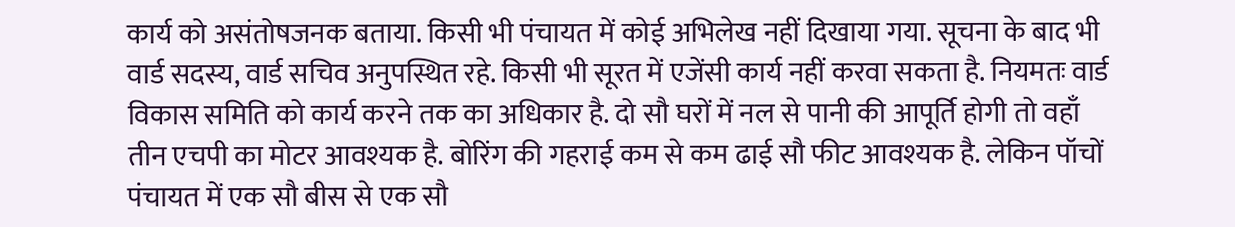कार्य को असंतोषजनक बताया. किसी भी पंचायत में कोई अभिलेख नहीं दिखाया गया. सूचना के बाद भी वार्ड सदस्य, वार्ड सचिव अनुपस्थित रहे. किसी भी सूरत में एजेंसी कार्य नहीं करवा सकता है. नियमतः वार्ड विकास समिति को कार्य करने तक का अधिकार है. दो सौ घरों में नल से पानी की आपूर्ति होगी तो वहाँ तीन एचपी का मोटर आवश्यक है. बोरिंग की गहराई कम से कम ढाई सौ फीट आवश्यक है. लेकिन पॉचों पंचायत में एक सौ बीस से एक सौ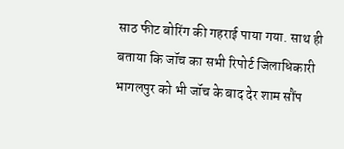साठ फीट बोरिंग की गहराई पाया गया. साथ ही बताया कि जॉच का सभी रिपोर्ट जिलाधिकारी भागलपुर को भी जॉच के बाद देर शाम सौंप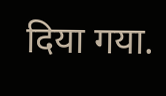दिया गया.